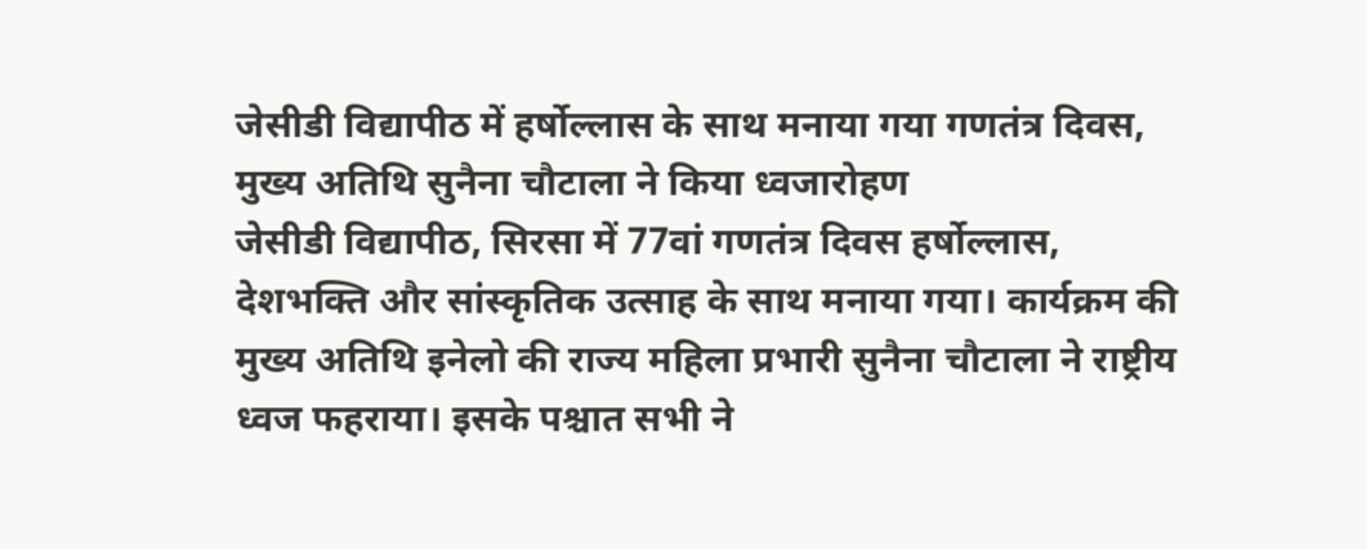जेसीडी विद्यापीठ में हर्षोल्लास के साथ मनाया गया गणतंत्र दिवस, मुख्य अतिथि सुनैना चौटाला ने किया ध्वजारोहण
जेसीडी विद्यापीठ, सिरसा में 77वां गणतंत्र दिवस हर्षोल्लास, देशभक्ति और सांस्कृतिक उत्साह के साथ मनाया गया। कार्यक्रम की मुख्य अतिथि इनेलो की राज्य महिला प्रभारी सुनैना चौटाला ने राष्ट्रीय ध्वज फहराया। इसके पश्चात सभी ने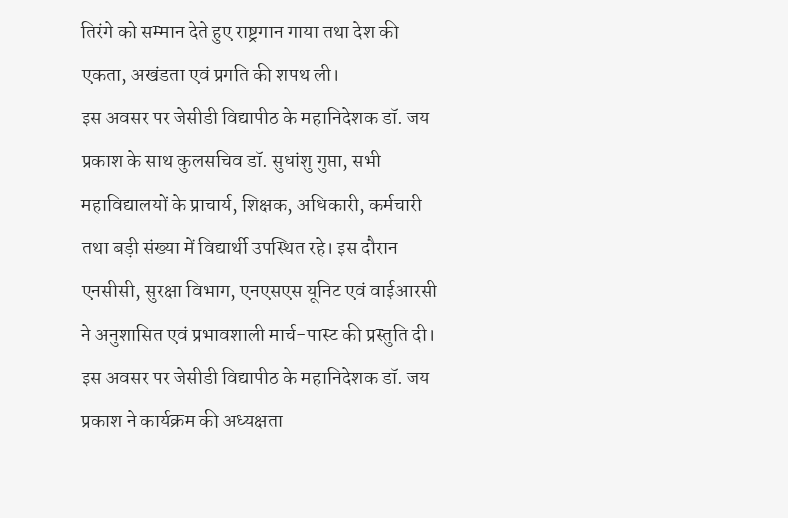तिरंगे को सम्मान देते हुए राष्ट्रगान गाया तथा देश की एकता, अखंडता एवं प्रगति की शपथ ली।
इस अवसर पर जेसीडी विद्यापीठ के महानिदेशक डॉ. जय प्रकाश के साथ कुलसचिव डॉ. सुधांशु गुप्ता, सभी महाविद्यालयों के प्राचार्य, शिक्षक, अधिकारी, कर्मचारी तथा बड़ी संख्या में विद्यार्थी उपस्थित रहे। इस दौरान एनसीसी, सुरक्षा विभाग, एनएसएस यूनिट एवं वाईआरसी ने अनुशासित एवं प्रभावशाली मार्च-पास्ट की प्रस्तुति दी।
इस अवसर पर जेसीडी विद्यापीठ के महानिदेशक डॉ. जय प्रकाश ने कार्यक्रम की अध्यक्षता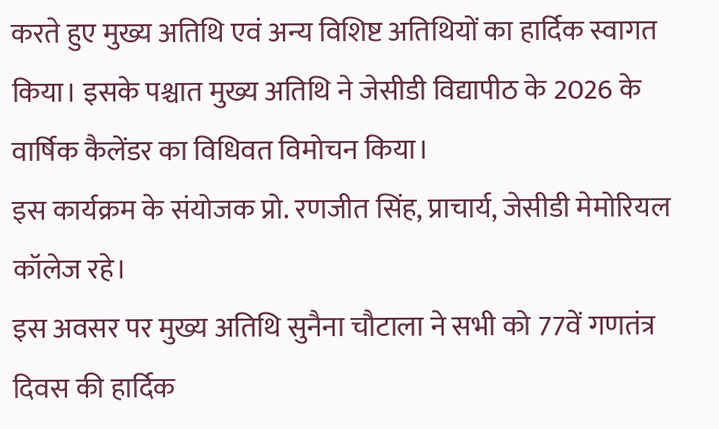करते हुए मुख्य अतिथि एवं अन्य विशिष्ट अतिथियों का हार्दिक स्वागत किया। इसके पश्चात मुख्य अतिथि ने जेसीडी विद्यापीठ के 2026 के वार्षिक कैलेंडर का विधिवत विमोचन किया।
इस कार्यक्रम के संयोजक प्रो. रणजीत सिंह, प्राचार्य, जेसीडी मेमोरियल कॉलेज रहे।
इस अवसर पर मुख्य अतिथि सुनैना चौटाला ने सभी को 77वें गणतंत्र दिवस की हार्दिक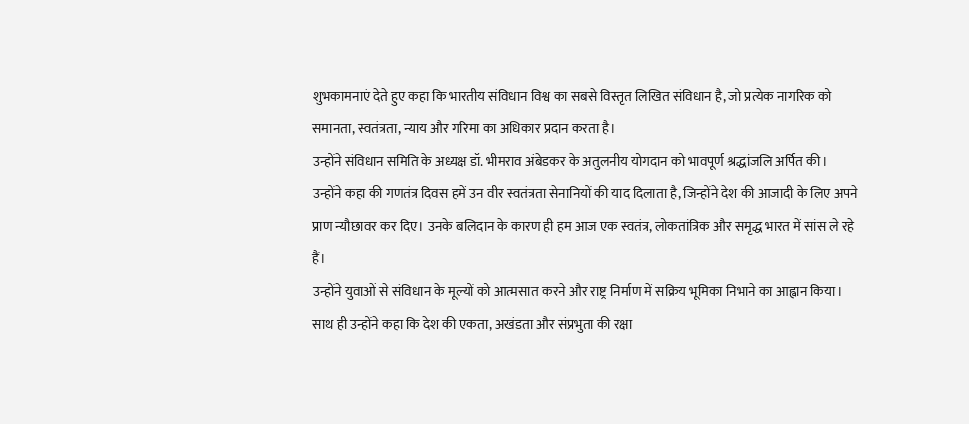शुभकामनाएं देते हुए कहा कि भारतीय संविधान विश्व का सबसे विस्तृत लिखित संविधान है, जो प्रत्येक नागरिक को समानता, स्वतंत्रता, न्याय और गरिमा का अधिकार प्रदान करता है।
उन्होंने संविधान समिति के अध्यक्ष डॉ. भीमराव अंबेडकर के अतुलनीय योगदान को भावपूर्ण श्रद्धांजलि अर्पित की।
उन्होंने कहा की गणतंत्र दिवस हमें उन वीर स्वतंत्रता सेनानियों की याद दिलाता है, जिन्होंने देश की आजादी के लिए अपने प्राण न्यौछावर कर दिए। उनके बलिदान के कारण ही हम आज एक स्वतंत्र, लोकतांत्रिक और समृद्ध भारत में सांस ले रहे हैं।
उन्होंने युवाओं से संविधान के मूल्यों को आत्मसात करने और राष्ट्र निर्माण में सक्रिय भूमिका निभाने का आह्वान किया।
साथ ही उन्होंने कहा कि देश की एकता, अखंडता और संप्रभुता की रक्षा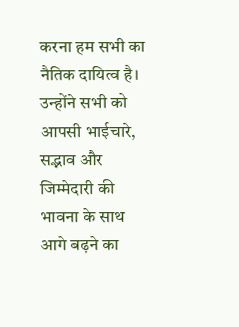करना हम सभी का नैतिक दायित्व है।
उन्होंने सभी को आपसी भाईचारे, सद्भाव और जिम्मेदारी की भावना के साथ आगे बढ़ने का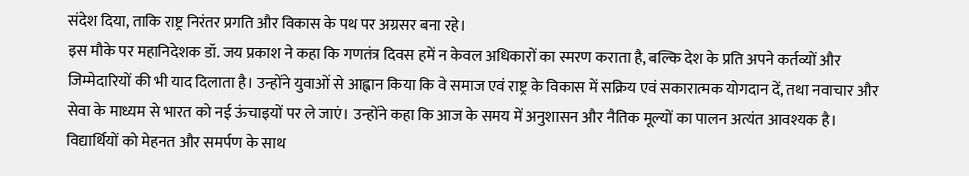संदेश दिया, ताकि राष्ट्र निरंतर प्रगति और विकास के पथ पर अग्रसर बना रहे।
इस मौके पर महानिदेशक डॉ. जय प्रकाश ने कहा कि गणतंत्र दिवस हमें न केवल अधिकारों का स्मरण कराता है, बल्कि देश के प्रति अपने कर्तव्यों और जिम्मेदारियों की भी याद दिलाता है। उन्होंने युवाओं से आह्वान किया कि वे समाज एवं राष्ट्र के विकास में सक्रिय एवं सकारात्मक योगदान दें, तथा नवाचार और सेवा के माध्यम से भारत को नई ऊंचाइयों पर ले जाएं। उन्होंने कहा कि आज के समय में अनुशासन और नैतिक मूल्यों का पालन अत्यंत आवश्यक है। विद्यार्थियों को मेहनत और समर्पण के साथ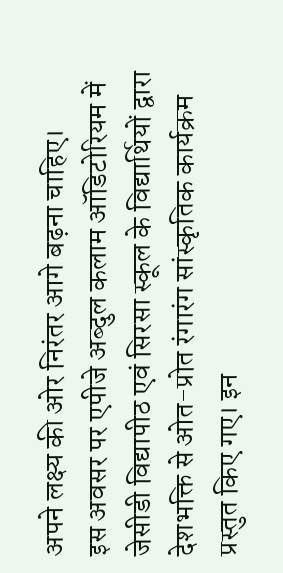अपने लक्ष्य की ओर निरंतर आगे बढ़ना चाहिए।
इस अवसर पर एपीजे अब्दुल कलाम ऑडिटोरियम में जेसीडी विद्यापीठ एवं सिरसा स्कूल के विद्यार्थियों द्वारा देशभक्ति से ओत-प्रोत रंगारंग सांस्कृतिक कार्यक्रम प्रस्तुत किए गए। इन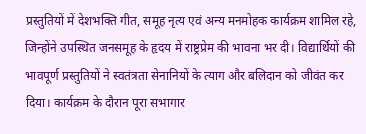प्रस्तुतियों में देशभक्ति गीत, समूह नृत्य एवं अन्य मनमोहक कार्यक्रम शामिल रहे, जिन्होंने उपस्थित जनसमूह के हृदय में राष्ट्रप्रेम की भावना भर दी। विद्यार्थियों की भावपूर्ण प्रस्तुतियों ने स्वतंत्रता सेनानियों के त्याग और बलिदान को जीवंत कर दिया। कार्यक्रम के दौरान पूरा सभागार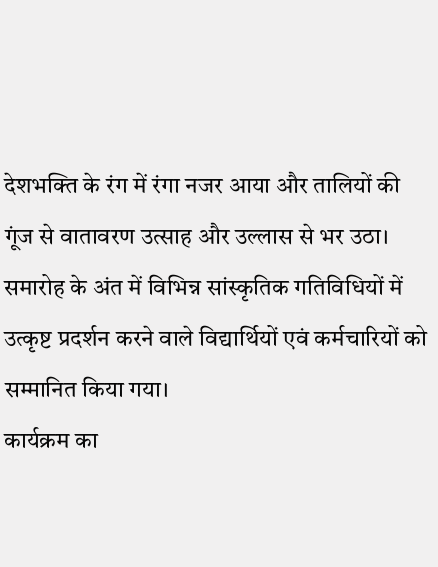देशभक्ति के रंग में रंगा नजर आया और तालियों की गूंज से वातावरण उत्साह और उल्लास से भर उठा।
समारोह के अंत में विभिन्न सांस्कृतिक गतिविधियों में उत्कृष्ट प्रदर्शन करने वाले विद्यार्थियों एवं कर्मचारियों को सम्मानित किया गया।
कार्यक्रम का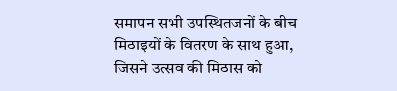समापन सभी उपस्थितजनों के बीच मिठाइयों के वितरण के साथ हुआ, जिसने उत्सव की मिठास को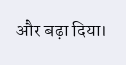और बढ़ा दिया।